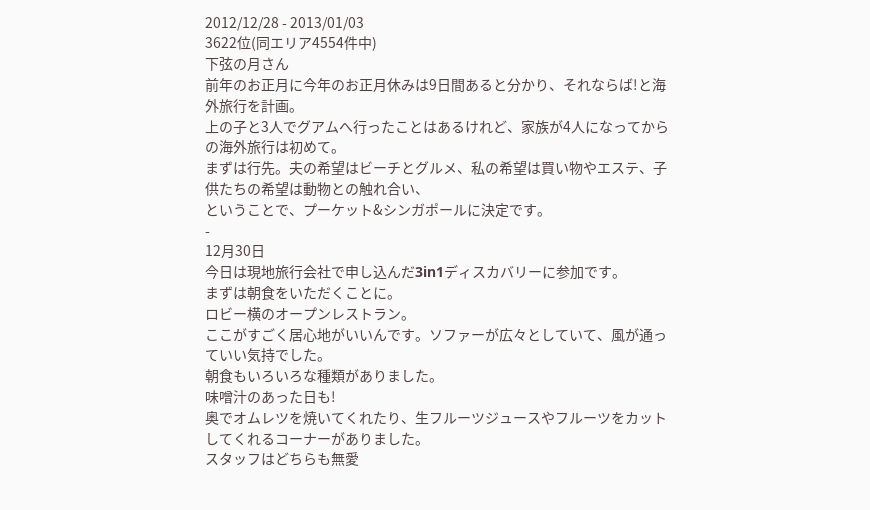2012/12/28 - 2013/01/03
3622位(同エリア4554件中)
下弦の月さん
前年のお正月に今年のお正月休みは9日間あると分かり、それならば!と海外旅行を計画。
上の子と3人でグアムへ行ったことはあるけれど、家族が4人になってからの海外旅行は初めて。
まずは行先。夫の希望はビーチとグルメ、私の希望は買い物やエステ、子供たちの希望は動物との触れ合い、
ということで、プーケット&シンガポールに決定です。
-
12月30日
今日は現地旅行会社で申し込んだ3in1ディスカバリーに参加です。
まずは朝食をいただくことに。
ロビー横のオープンレストラン。
ここがすごく居心地がいいんです。ソファーが広々としていて、風が通っていい気持でした。
朝食もいろいろな種類がありました。
味噌汁のあった日も!
奥でオムレツを焼いてくれたり、生フルーツジュースやフルーツをカットしてくれるコーナーがありました。
スタッフはどちらも無愛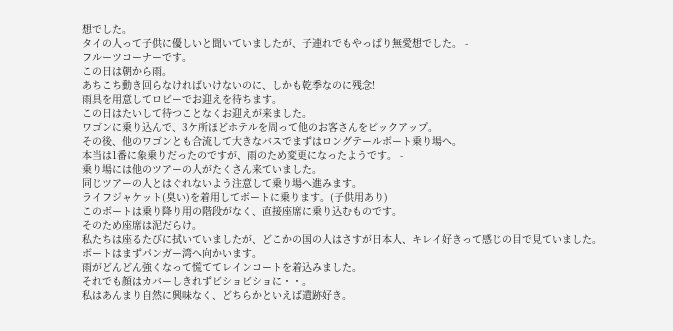想でした。
タイの人って子供に優しいと聞いていましたが、子連れでもやっぱり無愛想でした。 -
フルーツコーナーです。
この日は朝から雨。
あちこち動き回らなければいけないのに、しかも乾季なのに残念!
雨具を用意してロビーでお迎えを待ちます。
この日はたいして待つことなくお迎えが来ました。
ワゴンに乗り込んで、3ケ所ほどホテルを周って他のお客さんをピックアップ。
その後、他のワゴンとも合流して大きなバスでまずはロングテールボート乗り場へ。
本当は1番に象乗りだったのですが、雨のため変更になったようです。 -
乗り場には他のツアーの人がたくさん来ていました。
同じツアーの人とはぐれないよう注意して乗り場へ進みます。
ライフジャケット(臭い)を着用してボートに乗ります。(子供用あり)
このボートは乗り降り用の階段がなく、直接座席に乗り込むものです。
そのため座席は泥だらけ。
私たちは座るたびに拭いていましたが、どこかの国の人はさすが日本人、キレイ好きって感じの目で見ていました。
ボートはまずパンガー湾へ向かいます。
雨がどんどん強くなって慌ててレインコートを着込みました。
それでも顔はカバーしきれずビショビショに・・。
私はあんまり自然に興味なく、どちらかといえば遺跡好き。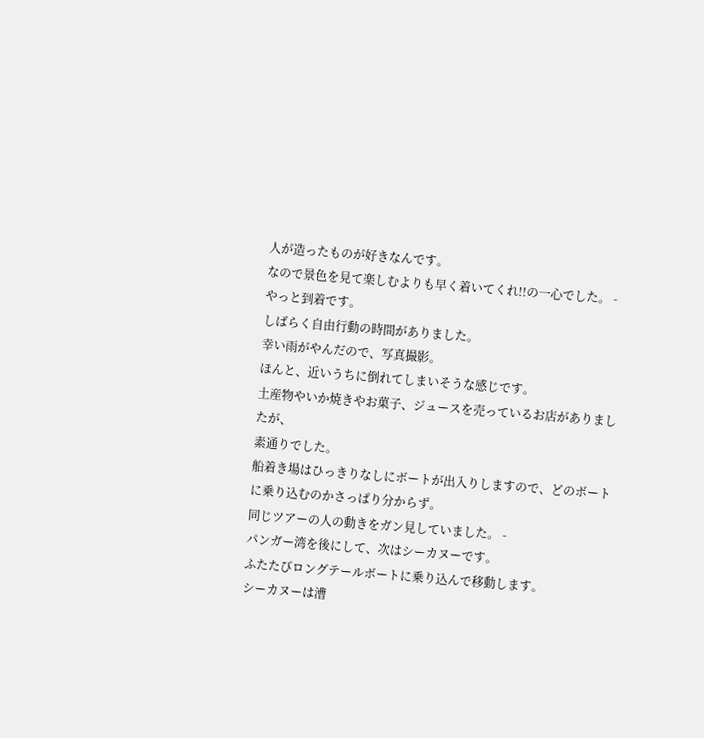人が造ったものが好きなんです。
なので景色を見て楽しむよりも早く着いてくれ!!の一心でした。 -
やっと到着です。
しばらく自由行動の時間がありました。
幸い雨がやんだので、写真撮影。
ほんと、近いうちに倒れてしまいそうな感じです。
土産物やいか焼きやお菓子、ジュースを売っているお店がありましたが、
素通りでした。
船着き場はひっきりなしにボートが出入りしますので、どのボートに乗り込むのかさっぱり分からず。
同じツアーの人の動きをガン見していました。 -
パンガー湾を後にして、次はシーカヌーです。
ふたたびロングテールボートに乗り込んで移動します。
シーカヌーは漕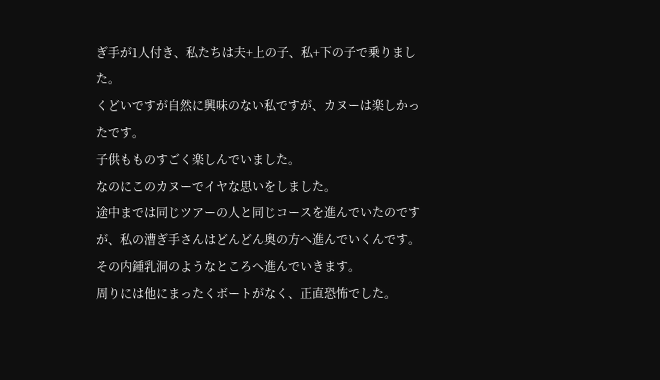ぎ手が1人付き、私たちは夫+上の子、私+下の子で乗りました。
くどいですが自然に興味のない私ですが、カヌーは楽しかったです。
子供もものすごく楽しんでいました。
なのにこのカヌーでイヤな思いをしました。
途中までは同じツアーの人と同じコースを進んでいたのですが、私の漕ぎ手さんはどんどん奥の方へ進んでいくんです。
その内鍾乳洞のようなところへ進んでいきます。
周りには他にまったくボートがなく、正直恐怖でした。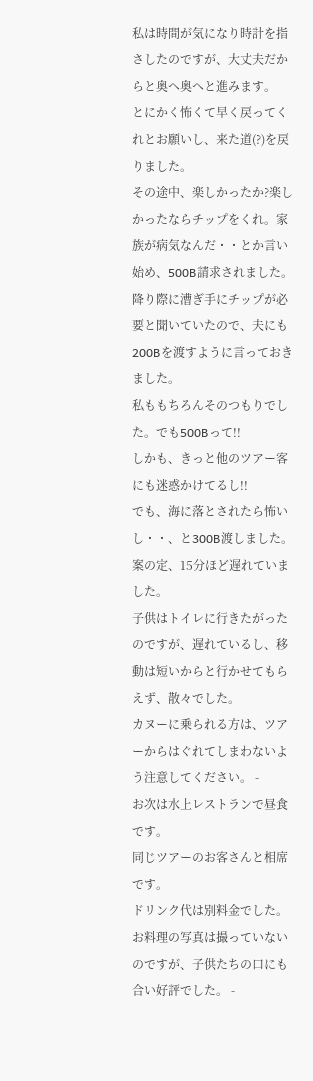私は時間が気になり時計を指さしたのですが、大丈夫だからと奥へ奥へと進みます。
とにかく怖くて早く戻ってくれとお願いし、来た道(?)を戻りました。
その途中、楽しかったか?楽しかったならチップをくれ。家族が病気なんだ・・とか言い始め、500B請求されました。
降り際に漕ぎ手にチップが必要と聞いていたので、夫にも200Bを渡すように言っておきました。
私ももちろんそのつもりでした。でも500Bって!!
しかも、きっと他のツアー客にも迷惑かけてるし!!
でも、海に落とされたら怖いし・・、と300B渡しました。
案の定、15分ほど遅れていました。
子供はトイレに行きたがったのですが、遅れているし、移動は短いからと行かせてもらえず、散々でした。
カヌーに乗られる方は、ツアーからはぐれてしまわないよう注意してください。 -
お次は水上レストランで昼食です。
同じツアーのお客さんと相席です。
ドリンク代は別料金でした。
お料理の写真は撮っていないのですが、子供たちの口にも合い好評でした。 -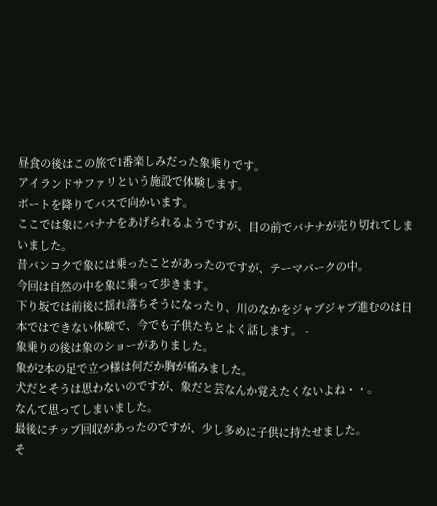昼食の後はこの旅で1番楽しみだった象乗りです。
アイランドサファリという施設で体験します。
ボートを降りてバスで向かいます。
ここでは象にバナナをあげられるようですが、目の前でバナナが売り切れてしまいました。
昔バンコクで象には乗ったことがあったのですが、テーマパークの中。
今回は自然の中を象に乗って歩きます。
下り坂では前後に揺れ落ちそうになったり、川のなかをジャブジャブ進むのは日本ではできない体験で、今でも子供たちとよく話します。 -
象乗りの後は象のショーがありました。
象が2本の足で立つ様は何だか胸が痛みました。
犬だとそうは思わないのですが、象だと芸なんか覚えたくないよね・・。
なんて思ってしまいました。
最後にチップ回収があったのですが、少し多めに子供に持たせました。
そ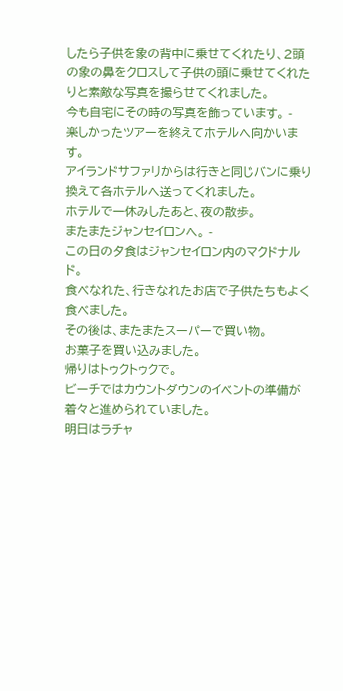したら子供を象の背中に乗せてくれたり、2頭の象の鼻をクロスして子供の頭に乗せてくれたりと素敵な写真を撮らせてくれました。
今も自宅にその時の写真を飾っています。 -
楽しかったツアーを終えてホテルへ向かいます。
アイランドサファリからは行きと同じバンに乗り換えて各ホテルへ送ってくれました。
ホテルで一休みしたあと、夜の散歩。
またまたジャンセイロンへ。 -
この日の夕食はジャンセイロン内のマクドナルド。
食べなれた、行きなれたお店で子供たちもよく食べました。
その後は、またまたスーパーで買い物。
お菓子を買い込みました。
帰りはトゥクトゥクで。
ビーチではカウントダウンのイベントの準備が着々と進められていました。
明日はラチャ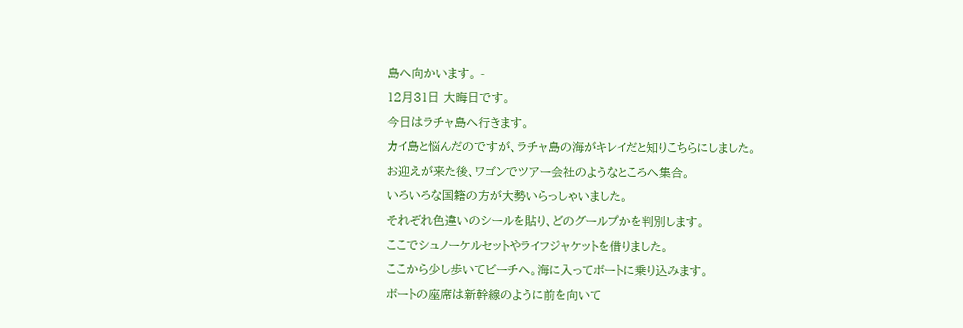島へ向かいます。 -
12月31日 大晦日です。
今日はラチャ島へ行きます。
カイ島と悩んだのですが、ラチャ島の海がキレイだと知りこちらにしました。
お迎えが来た後、ワゴンでツアー会社のようなところへ集合。
いろいろな国籍の方が大勢いらっしゃいました。
それぞれ色違いのシールを貼り、どのグールプかを判別します。
ここでシュノーケルセットやライフジャケットを借りました。
ここから少し歩いてビーチへ。海に入ってボートに乗り込みます。
ボートの座席は新幹線のように前を向いて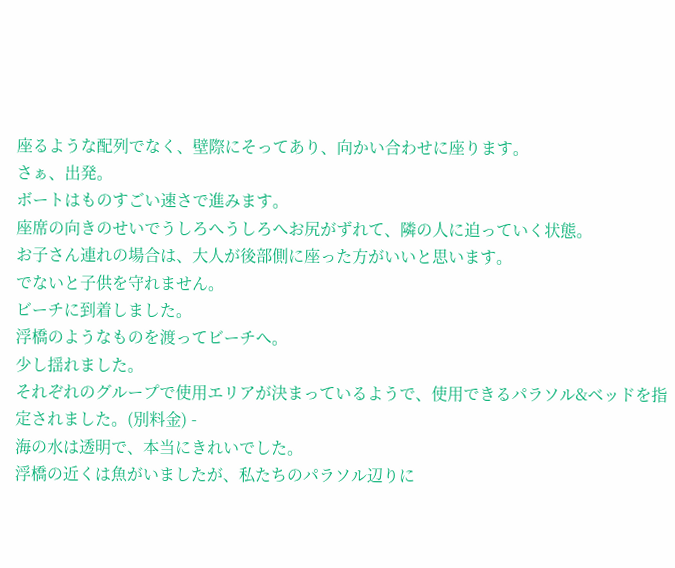座るような配列でなく、壁際にそってあり、向かい合わせに座ります。
さぁ、出発。
ボートはものすごい速さで進みます。
座席の向きのせいでうしろへうしろへお尻がずれて、隣の人に迫っていく状態。
お子さん連れの場合は、大人が後部側に座った方がいいと思います。
でないと子供を守れません。
ビーチに到着しました。
浮橋のようなものを渡ってビーチへ。
少し揺れました。
それぞれのグループで使用エリアが決まっているようで、使用できるパラソル&ベッドを指定されました。(別料金) -
海の水は透明で、本当にきれいでした。
浮橋の近くは魚がいましたが、私たちのパラソル辺りに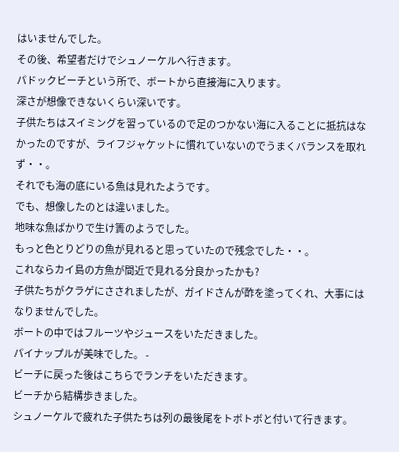はいませんでした。
その後、希望者だけでシュノーケルへ行きます。
パドックビーチという所で、ボートから直接海に入ります。
深さが想像できないくらい深いです。
子供たちはスイミングを習っているので足のつかない海に入ることに抵抗はなかったのですが、ライフジャケットに慣れていないのでうまくバランスを取れず・・。
それでも海の底にいる魚は見れたようです。
でも、想像したのとは違いました。
地味な魚ばかりで生け簀のようでした。
もっと色とりどりの魚が見れると思っていたので残念でした・・。
これならカイ島の方魚が間近で見れる分良かったかも?
子供たちがクラゲにさされましたが、ガイドさんが酢を塗ってくれ、大事にはなりませんでした。
ボートの中ではフルーツやジュースをいただきました。
パイナップルが美味でした。 -
ビーチに戻った後はこちらでランチをいただきます。
ビーチから結構歩きました。
シュノーケルで疲れた子供たちは列の最後尾をトボトボと付いて行きます。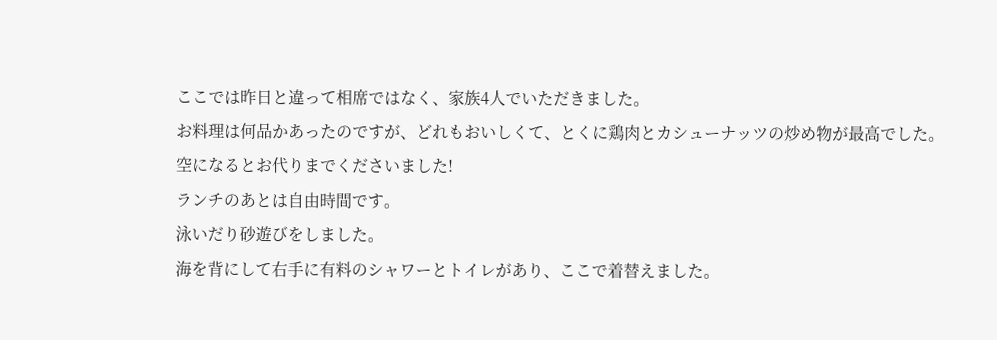ここでは昨日と違って相席ではなく、家族4人でいただきました。
お料理は何品かあったのですが、どれもおいしくて、とくに鶏肉とカシューナッツの炒め物が最高でした。
空になるとお代りまでくださいました!
ランチのあとは自由時間です。
泳いだり砂遊びをしました。
海を背にして右手に有料のシャワーとトイレがあり、ここで着替えました。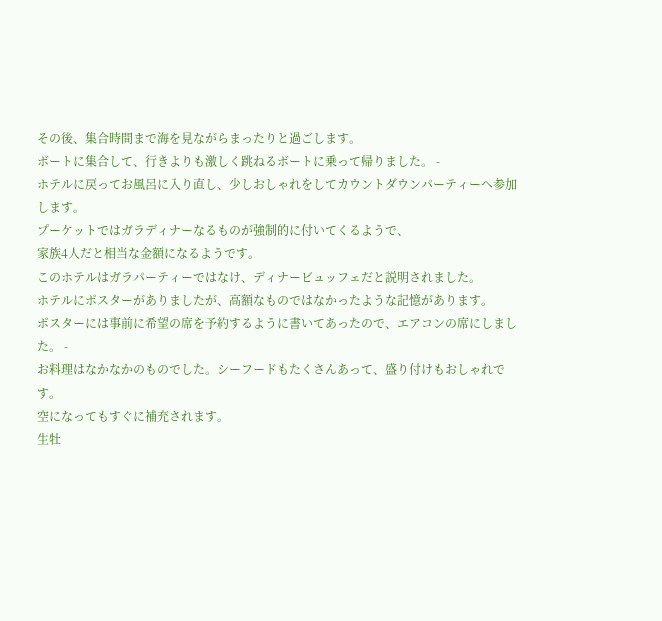その後、集合時間まで海を見ながらまったりと過ごします。
ボートに集合して、行きよりも激しく跳ねるボートに乗って帰りました。 -
ホテルに戻ってお風呂に入り直し、少しおしゃれをしてカウントダウンパーティーへ参加します。
プーケットではガラディナーなるものが強制的に付いてくるようで、
家族4人だと相当な金額になるようです。
このホテルはガラパーティーではなけ、ディナービュッフェだと説明されました。
ホテルにポスターがありましたが、高額なものではなかったような記憶があります。
ポスターには事前に希望の席を予約するように書いてあったので、エアコンの席にしました。 -
お料理はなかなかのものでした。シーフードもたくさんあって、盛り付けもおしゃれです。
空になってもすぐに補充されます。
生牡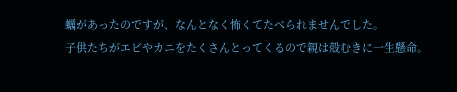蠣があったのですが、なんとなく怖くてたべられませんでした。
子供たちがエビやカニをたくさんとってくるので親は殻むきに一生懸命。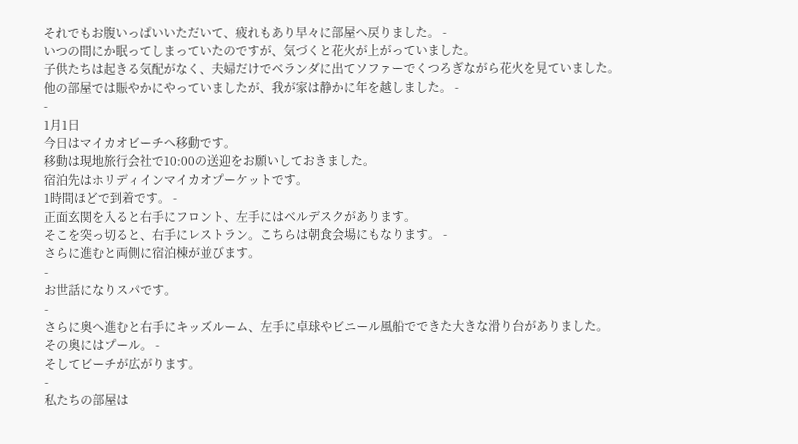それでもお腹いっぱいいただいて、疲れもあり早々に部屋へ戻りました。 -
いつの間にか眠ってしまっていたのですが、気づくと花火が上がっていました。
子供たちは起きる気配がなく、夫婦だけでベランダに出てソファーでくつろぎながら花火を見ていました。
他の部屋では賑やかにやっていましたが、我が家は静かに年を越しました。 -
-
1月1日
今日はマイカオビーチへ移動です。
移動は現地旅行会社で10:00の送迎をお願いしておきました。
宿泊先はホリディインマイカオプーケットです。
1時間ほどで到着です。 -
正面玄関を入ると右手にフロント、左手にはベルデスクがあります。
そこを突っ切ると、右手にレストラン。こちらは朝食会場にもなります。 -
さらに進むと両側に宿泊棟が並びます。
-
お世話になりスパです。
-
さらに奥へ進むと右手にキッズルーム、左手に卓球やビニール風船でできた大きな滑り台がありました。
その奥にはプール。 -
そしてビーチが広がります。
-
私たちの部屋は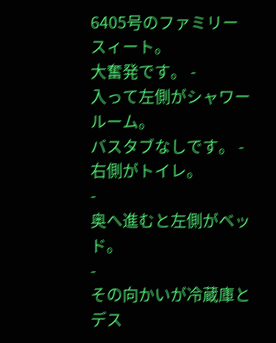6405号のファミリースィート。
大奮発です。 -
入って左側がシャワールーム。
バスタブなしです。 -
右側がトイレ。
-
奥へ進むと左側がベッド。
-
その向かいが冷蔵庫とデス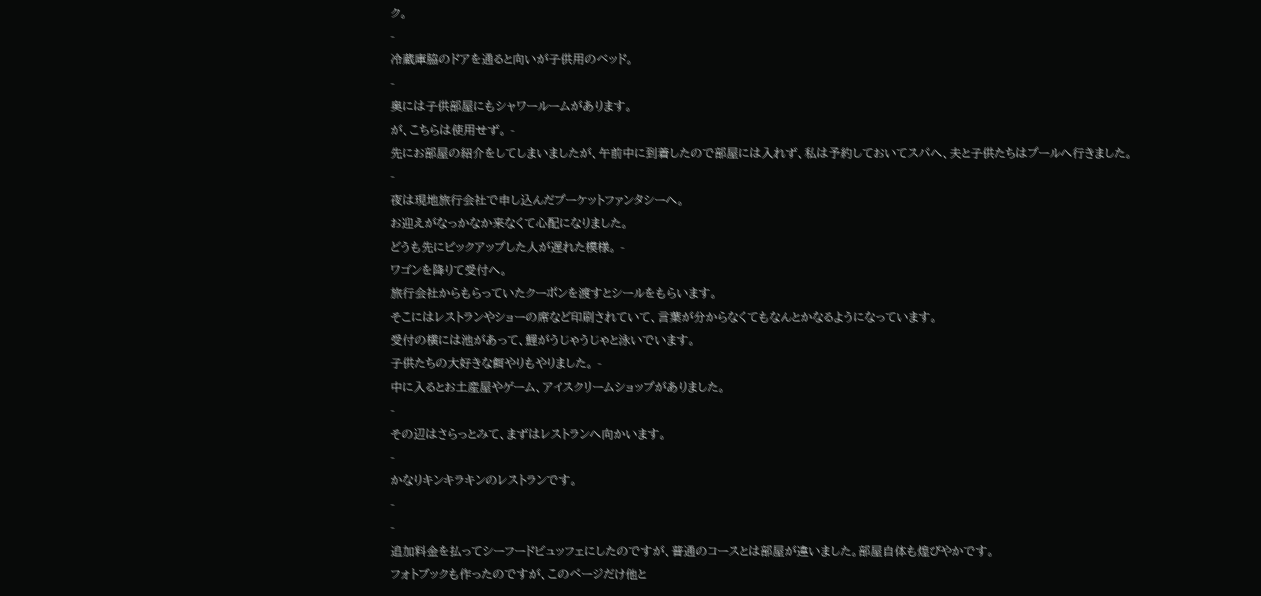ク。
-
冷蔵庫脇のドアを通ると向いが子供用のベッド。
-
奥には子供部屋にもシャワールームがあります。
が、こちらは使用せず。 -
先にお部屋の紹介をしてしまいましたが、午前中に到着したので部屋には入れず、私は予約しておいてスパへ、夫と子供たちはプールへ行きました。
-
夜は現地旅行会社で申し込んだプーケットファンタシーへ。
お迎えがなっかなか来なくて心配になりました。
どうも先にピックアップした人が遅れた模様。 -
ワゴンを降りて受付へ。
旅行会社からもらっていたクーポンを渡すとシールをもらいます。
そこにはレストランやショーの席など印刷されていて、言葉が分からなくてもなんとかなるようになっています。
受付の横には池があって、鯉がうじゃうじゃと泳いでいます。
子供たちの大好きな餌やりもやりました。 -
中に入るとお土産屋やゲーム、アイスクリームショップがありました。
-
その辺はさらっとみて、まずはレストランへ向かいます。
-
かなりキンキラキンのレストランです。
-
-
追加料金を払ってシーフードビュッフェにしたのですが、普通のコースとは部屋が違いました。部屋自体も煌びやかです。
フォトブックも作ったのですが、このページだけ他と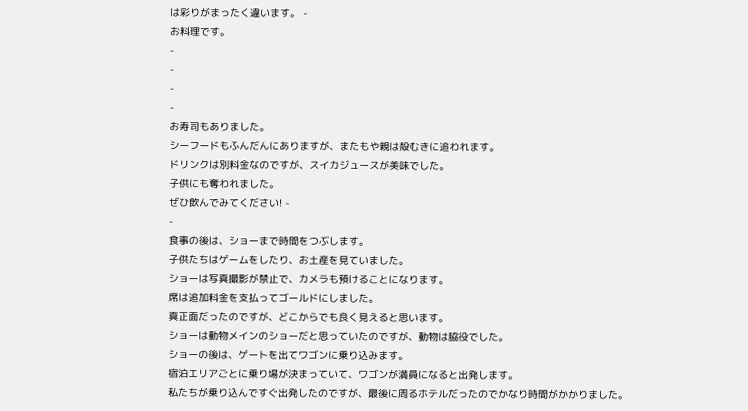は彩りがまったく違います。 -
お料理です。
-
-
-
-
お寿司もありました。
シーフードもふんだんにありますが、またもや親は殻むきに追われます。
ドリンクは別料金なのですが、スイカジュースが美味でした。
子供にも奪われました。
ぜひ飲んでみてください! -
-
食事の後は、ショーまで時間をつぶします。
子供たちはゲームをしたり、お土産を見ていました。
ショーは写真撮影が禁止で、カメラも預けることになります。
席は追加料金を支払ってゴールドにしました。
真正面だったのですが、どこからでも良く見えると思います。
ショーは動物メインのショーだと思っていたのですが、動物は脇役でした。
ショーの後は、ゲートを出てワゴンに乗り込みます。
宿泊エリアごとに乗り場が決まっていて、ワゴンが満員になると出発します。
私たちが乗り込んですぐ出発したのですが、最後に周るホテルだったのでかなり時間がかかりました。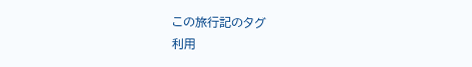この旅行記のタグ
利用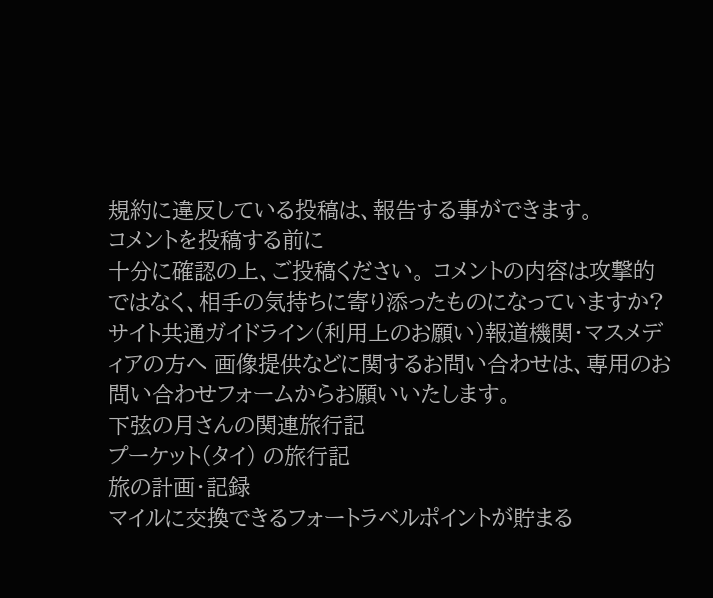規約に違反している投稿は、報告する事ができます。
コメントを投稿する前に
十分に確認の上、ご投稿ください。 コメントの内容は攻撃的ではなく、相手の気持ちに寄り添ったものになっていますか?
サイト共通ガイドライン(利用上のお願い)報道機関・マスメディアの方へ 画像提供などに関するお問い合わせは、専用のお問い合わせフォームからお願いいたします。
下弦の月さんの関連旅行記
プーケット(タイ) の旅行記
旅の計画・記録
マイルに交換できるフォートラベルポイントが貯まる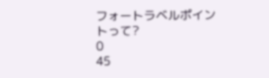フォートラベルポイントって?
0
45